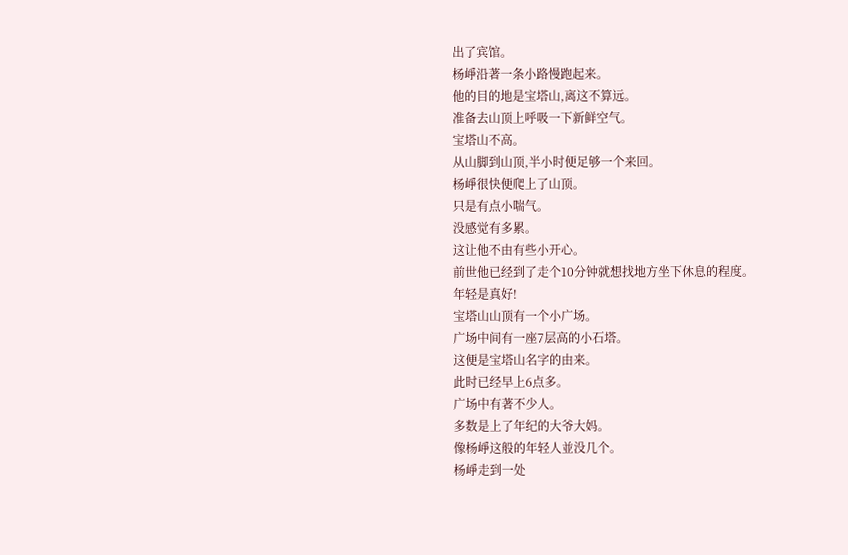出了宾馆。
杨崢沿著一条小路慢跑起来。
他的目的地是宝塔山,离这不算远。
准备去山顶上呼吸一下新鲜空气。
宝塔山不高。
从山脚到山顶,半小时便足够一个来回。
杨崢很快便爬上了山顶。
只是有点小喘气。
没感觉有多累。
这让他不由有些小开心。
前世他已经到了走个10分钟就想找地方坐下休息的程度。
年轻是真好!
宝塔山山顶有一个小广场。
广场中间有一座7层高的小石塔。
这便是宝塔山名字的由来。
此时已经早上6点多。
广场中有著不少人。
多数是上了年纪的大爷大妈。
像杨崢这般的年轻人並没几个。
杨崢走到一处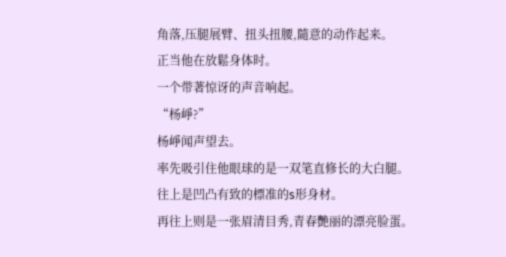角落,压腿展臂、扭头扭腰,隨意的动作起来。
正当他在放鬆身体时。
一个带著惊讶的声音响起。
“杨崢?”
杨崢闻声望去。
率先吸引住他眼球的是一双笔直修长的大白腿。
往上是凹凸有致的標准的s形身材。
再往上则是一张眉清目秀,青春艷丽的漂亮脸蛋。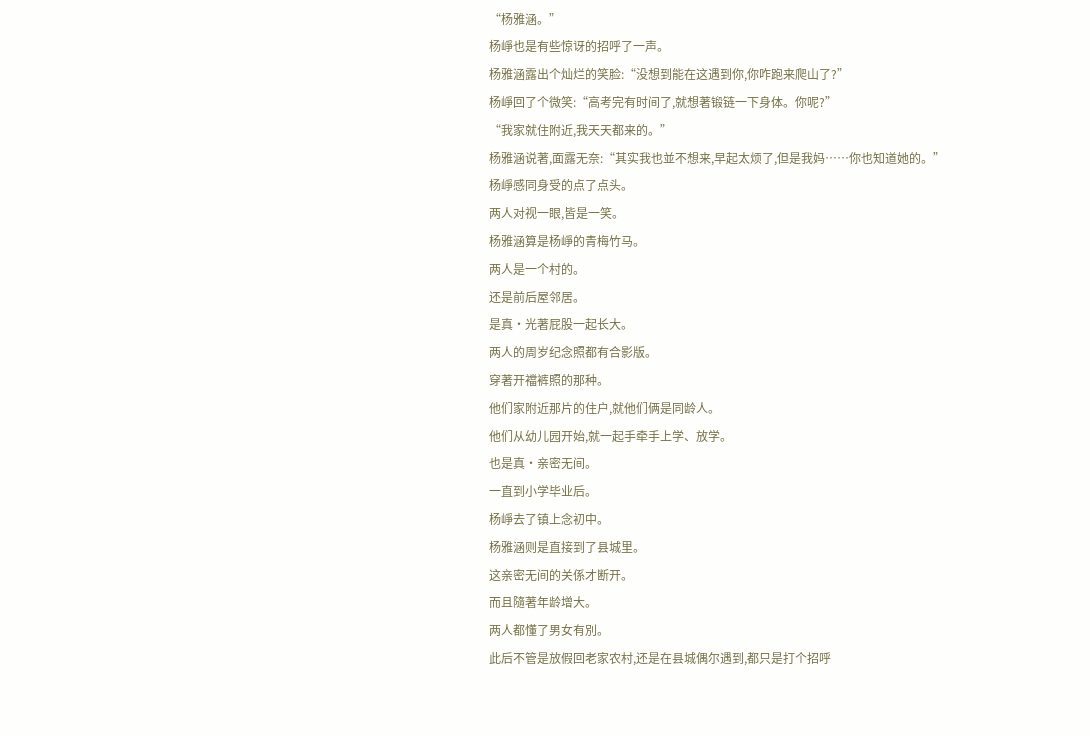“杨雅涵。”
杨崢也是有些惊讶的招呼了一声。
杨雅涵露出个灿烂的笑脸:“没想到能在这遇到你,你咋跑来爬山了?”
杨崢回了个微笑:“高考完有时间了,就想著锻链一下身体。你呢?”
“我家就住附近,我天天都来的。”
杨雅涵说著,面露无奈:“其实我也並不想来,早起太烦了,但是我妈……你也知道她的。”
杨崢感同身受的点了点头。
两人对视一眼,皆是一笑。
杨雅涵算是杨崢的青梅竹马。
两人是一个村的。
还是前后屋邻居。
是真·光著屁股一起长大。
两人的周岁纪念照都有合影版。
穿著开襠裤照的那种。
他们家附近那片的住户,就他们俩是同龄人。
他们从幼儿园开始,就一起手牵手上学、放学。
也是真·亲密无间。
一直到小学毕业后。
杨崢去了镇上念初中。
杨雅涵则是直接到了县城里。
这亲密无间的关係才断开。
而且隨著年龄增大。
两人都懂了男女有別。
此后不管是放假回老家农村,还是在县城偶尔遇到,都只是打个招呼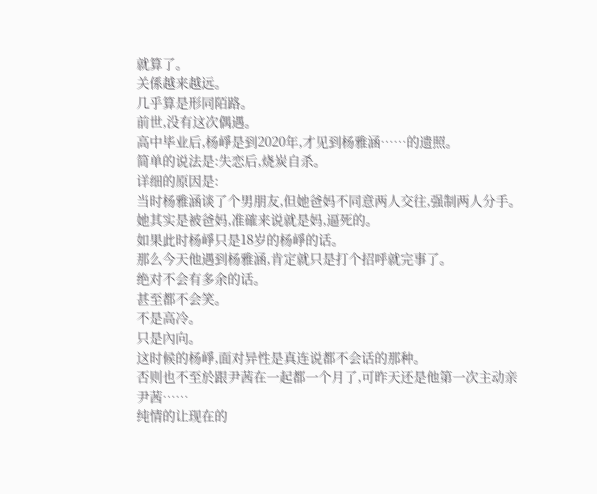就算了。
关係越来越远。
几乎算是形同陌路。
前世,没有这次偶遇。
高中毕业后,杨崢是到2020年,才见到杨雅涵……的遗照。
简单的说法是:失恋后,烧炭自杀。
详细的原因是:
当时杨雅涵谈了个男朋友,但她爸妈不同意两人交往,强制两人分手。
她其实是被爸妈,准確来说就是妈,逼死的。
如果此时杨崢只是18岁的杨崢的话。
那么今天他遇到杨雅涵,肯定就只是打个招呼就完事了。
绝对不会有多余的话。
甚至都不会笑。
不是高冷。
只是內向。
这时候的杨崢,面对异性是真连说都不会话的那种。
否则也不至於跟尹茜在一起都一个月了,可昨天还是他第一次主动亲尹茜……
纯情的让现在的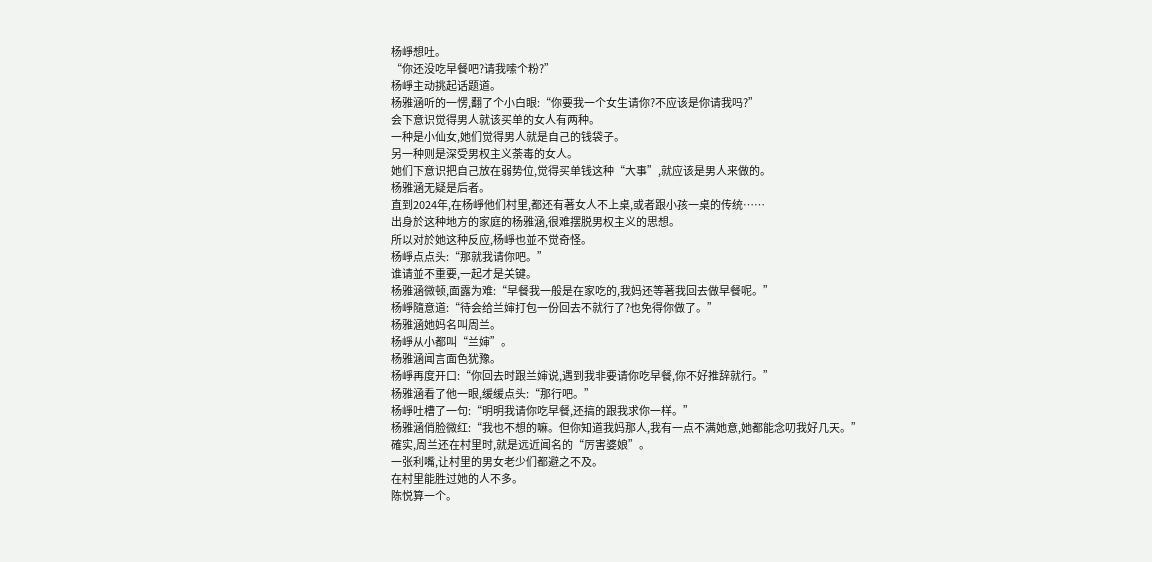杨崢想吐。
“你还没吃早餐吧?请我嗦个粉?”
杨崢主动挑起话题道。
杨雅涵听的一愣,翻了个小白眼:“你要我一个女生请你?不应该是你请我吗?”
会下意识觉得男人就该买单的女人有两种。
一种是小仙女,她们觉得男人就是自己的钱袋子。
另一种则是深受男权主义荼毒的女人。
她们下意识把自己放在弱势位,觉得买单钱这种“大事”,就应该是男人来做的。
杨雅涵无疑是后者。
直到2024年,在杨崢他们村里,都还有著女人不上桌,或者跟小孩一桌的传统……
出身於这种地方的家庭的杨雅涵,很难摆脱男权主义的思想。
所以对於她这种反应,杨崢也並不觉奇怪。
杨崢点点头:“那就我请你吧。”
谁请並不重要,一起才是关键。
杨雅涵微顿,面露为难:“早餐我一般是在家吃的,我妈还等著我回去做早餐呢。”
杨崢隨意道:“待会给兰婶打包一份回去不就行了?也免得你做了。”
杨雅涵她妈名叫周兰。
杨崢从小都叫“兰婶”。
杨雅涵闻言面色犹豫。
杨崢再度开口:“你回去时跟兰婶说,遇到我非要请你吃早餐,你不好推辞就行。”
杨雅涵看了他一眼,缓缓点头:“那行吧。”
杨崢吐槽了一句:“明明我请你吃早餐,还搞的跟我求你一样。”
杨雅涵俏脸微红:“我也不想的嘛。但你知道我妈那人,我有一点不满她意,她都能念叨我好几天。”
確实,周兰还在村里时,就是远近闻名的“厉害婆娘”。
一张利嘴,让村里的男女老少们都避之不及。
在村里能胜过她的人不多。
陈悦算一个。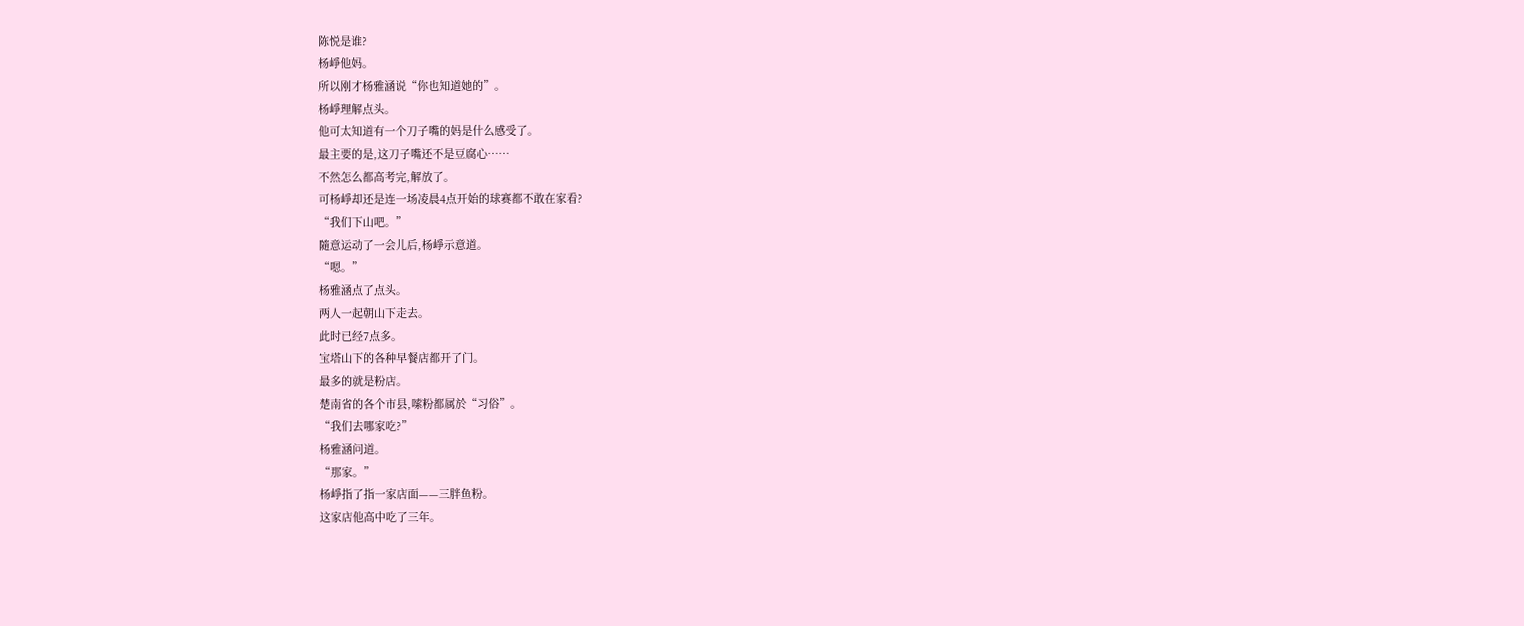陈悦是谁?
杨崢他妈。
所以刚才杨雅涵说“你也知道她的”。
杨崢理解点头。
他可太知道有一个刀子嘴的妈是什么感受了。
最主要的是,这刀子嘴还不是豆腐心……
不然怎么都高考完,解放了。
可杨崢却还是连一场凌晨4点开始的球赛都不敢在家看?
“我们下山吧。”
隨意运动了一会儿后,杨崢示意道。
“嗯。”
杨雅涵点了点头。
两人一起朝山下走去。
此时已经7点多。
宝塔山下的各种早餐店都开了门。
最多的就是粉店。
楚南省的各个市县,嗦粉都属於“习俗”。
“我们去哪家吃?”
杨雅涵问道。
“那家。”
杨崢指了指一家店面——三胖鱼粉。
这家店他高中吃了三年。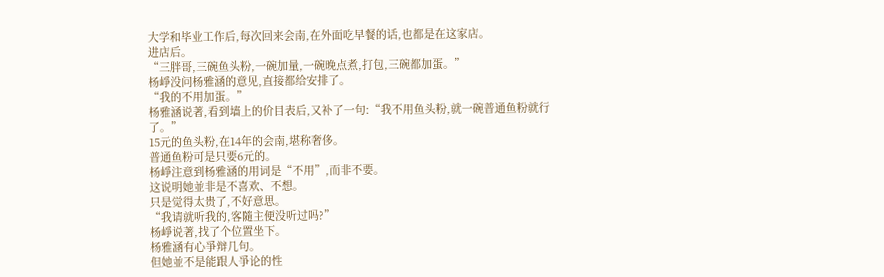大学和毕业工作后,每次回来会南,在外面吃早餐的话,也都是在这家店。
进店后。
“三胖哥,三碗鱼头粉,一碗加量,一碗晚点煮,打包,三碗都加蛋。”
杨崢没问杨雅涵的意见,直接都给安排了。
“我的不用加蛋。”
杨雅涵说著,看到墙上的价目表后,又补了一句:“我不用鱼头粉,就一碗普通鱼粉就行了。”
15元的鱼头粉,在14年的会南,堪称奢侈。
普通鱼粉可是只要6元的。
杨崢注意到杨雅涵的用词是“不用”,而非不要。
这说明她並非是不喜欢、不想。
只是觉得太贵了,不好意思。
“我请就听我的,客隨主便没听过吗?”
杨崢说著,找了个位置坐下。
杨雅涵有心爭辩几句。
但她並不是能跟人爭论的性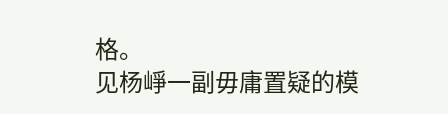格。
见杨崢一副毋庸置疑的模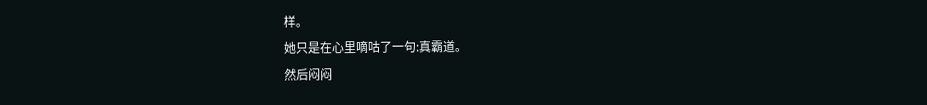样。
她只是在心里嘀咕了一句:真霸道。
然后闷闷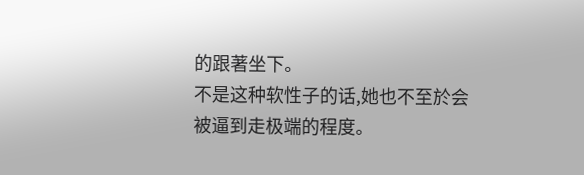的跟著坐下。
不是这种软性子的话,她也不至於会被逼到走极端的程度。